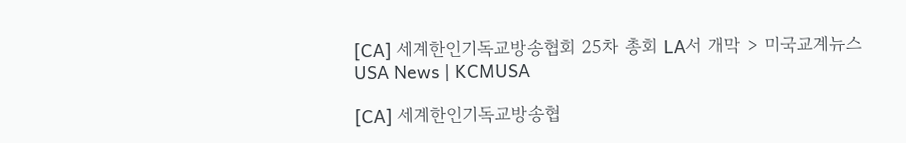[CA] 세계한인기독교방송협회 25차 총회 LA서 개막 > 미국교계뉴스 USA News | KCMUSA

[CA] 세계한인기독교방송협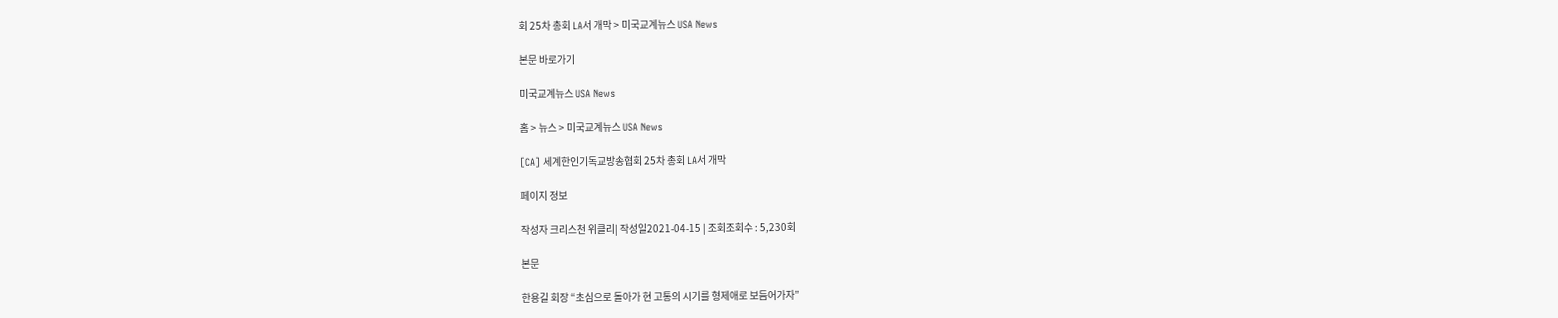회 25차 총회 LA서 개막 > 미국교계뉴스 USA News

본문 바로가기

미국교계뉴스 USA News

홈 > 뉴스 > 미국교계뉴스 USA News

[CA] 세계한인기독교방송협회 25차 총회 LA서 개막

페이지 정보

작성자 크리스천 위클리| 작성일2021-04-15 | 조회조회수 : 5,230회

본문

한용길 회장 “초심으로 돌아가 현 고통의 시기를 형제애로 보듬어가자”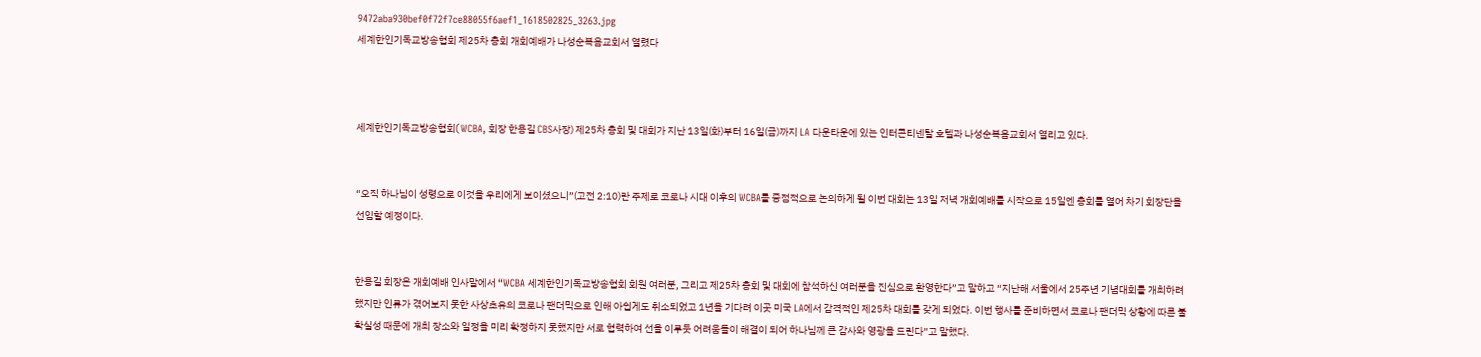9472aba930bef0f72f7ce88055f6aef1_1618502825_3263.jpg
세계한인기독교방송협회 제25차 총회 개회예배가 나성순복음교회서 열렸다



세계한인기독교방송협회(WCBA, 회장 한용길 CBS사장) 제25차 총회 및 대회가 지난 13일(화)부터 16일(금)까지 LA 다운타운에 있는 인터콘티넨탈 호텔과 나성순복음교회서 열리고 있다.


“오직 하나님이 성령으로 이것을 우리에게 보이셨으니”(고전 2:10)란 주제로 코로나 시대 이후의 WCBA를 중점적으로 논의하게 될 이번 대회는 13일 저녁 개회예배를 시작으로 15일엔 총회를 열어 차기 회장단을 선임할 예정이다.


한용길 회장은 개회예배 인사말에서 “WCBA 세계한인기독교방송협회 회원 여러분, 그리고 제25차 총회 및 대회에 참석하신 여러분을 진심으로 환영한다”고 말하고 “지난해 서울에서 25주년 기념대회를 개최하려 했지만 인류가 겪어보지 못한 사상초유의 코로나 팬더믹으로 인해 아쉽게도 취소되었고 1년을 기다려 이곳 미국 LA에서 감격적인 제25차 대회를 갖게 되었다. 이번 행사를 준비하면서 코로나 팬더믹 상황에 따른 불확실성 때문에 개최 장소와 일정을 미리 확정하지 못했지만 서로 협력하여 선을 이루듯 어려움들이 해결이 되어 하나님께 큰 감사와 영광을 드린다”고 말했다.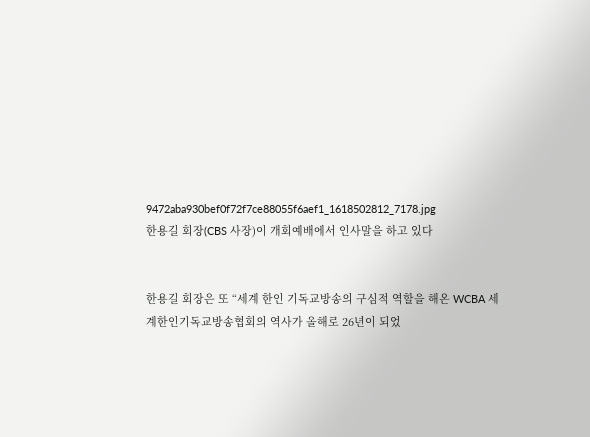9472aba930bef0f72f7ce88055f6aef1_1618502812_7178.jpg
한용길 회장(CBS 사장)이 개회예배에서 인사말을 하고 있다


한용길 회장은 또 “세계 한인 기독교방송의 구심적 역할을 해온 WCBA 세계한인기독교방송협회의 역사가 올해로 26년이 되었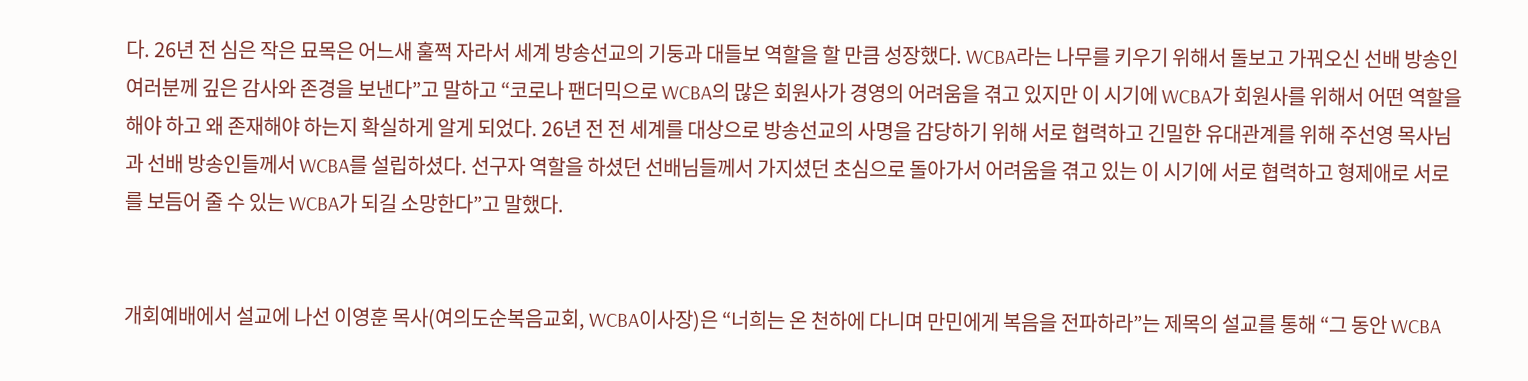다. 26년 전 심은 작은 묘목은 어느새 훌쩍 자라서 세계 방송선교의 기둥과 대들보 역할을 할 만큼 성장했다. WCBA라는 나무를 키우기 위해서 돌보고 가꿔오신 선배 방송인 여러분께 깊은 감사와 존경을 보낸다”고 말하고 “코로나 팬더믹으로 WCBA의 많은 회원사가 경영의 어려움을 겪고 있지만 이 시기에 WCBA가 회원사를 위해서 어떤 역할을 해야 하고 왜 존재해야 하는지 확실하게 알게 되었다. 26년 전 전 세계를 대상으로 방송선교의 사명을 감당하기 위해 서로 협력하고 긴밀한 유대관계를 위해 주선영 목사님과 선배 방송인들께서 WCBA를 설립하셨다. 선구자 역할을 하셨던 선배님들께서 가지셨던 초심으로 돌아가서 어려움을 겪고 있는 이 시기에 서로 협력하고 형제애로 서로를 보듬어 줄 수 있는 WCBA가 되길 소망한다”고 말했다.


개회예배에서 설교에 나선 이영훈 목사(여의도순복음교회, WCBA이사장)은 “너희는 온 천하에 다니며 만민에게 복음을 전파하라”는 제목의 설교를 통해 “그 동안 WCBA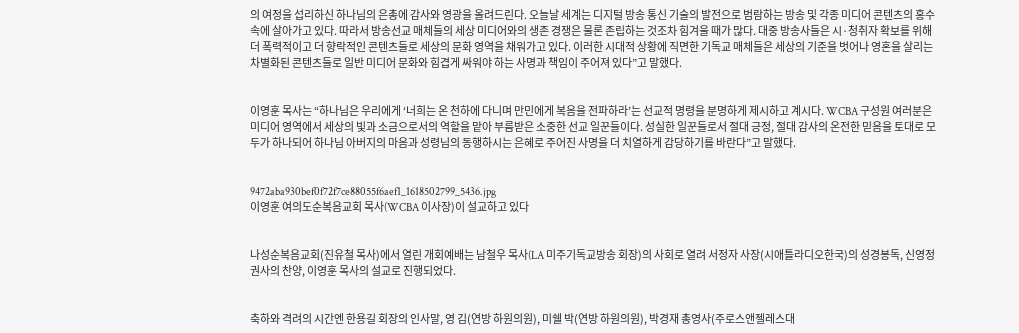의 여정을 섭리하신 하나님의 은총에 감사와 영광을 올려드린다. 오늘날 세계는 디지털 방송 통신 기술의 발전으로 범람하는 방송 및 각종 미디어 콘텐츠의 홍수 속에 살아가고 있다. 따라서 방송선교 매체들의 세상 미디어와의 생존 경쟁은 물론 존립하는 것조차 힘겨울 때가 많다. 대중 방송사들은 시·청취자 확보를 위해 더 폭력적이고 더 향락적인 콘텐츠들로 세상의 문화 영역을 채워가고 있다. 이러한 시대적 상황에 직면한 기독교 매체들은 세상의 기준을 벗어나 영혼을 살리는 차별화된 콘텐츠들로 일반 미디어 문화와 힘겹게 싸워야 하는 사명과 책임이 주어져 있다”고 말했다.


이영훈 목사는 “하나님은 우리에게 ‘너희는 온 천하에 다니며 만민에게 복음을 전파하라’는 선교적 명령을 분명하게 제시하고 계시다. WCBA 구성원 여러분은 미디어 영역에서 세상의 빛과 소금으로서의 역할을 맡아 부름받은 소중한 선교 일꾼들이다. 성실한 일꾼들로서 절대 긍정, 절대 감사의 온전한 믿음을 토대로 모두가 하나되어 하나님 아버지의 마음과 성령님의 동행하시는 은혜로 주어진 사명을 더 치열하게 감당하기를 바란다”고 말했다.


9472aba930bef0f72f7ce88055f6aef1_1618502799_5436.jpg
이영훈 여의도순복음교회 목사(WCBA 이사장)이 설교하고 있다


나성순복음교회(진유철 목사)에서 열린 개회예배는 남철우 목사(LA 미주기독교방송 회장)의 사회로 열려 서정자 사장(시애틀라디오한국)의 성경봉독, 신영정 권사의 찬양, 이영훈 목사의 설교로 진행되었다.


축하와 격려의 시간엔 한용길 회장의 인사말, 영 김(연방 하원의원), 미쉘 박(연방 하원의원), 박경재 총영사(주로스앤젤레스대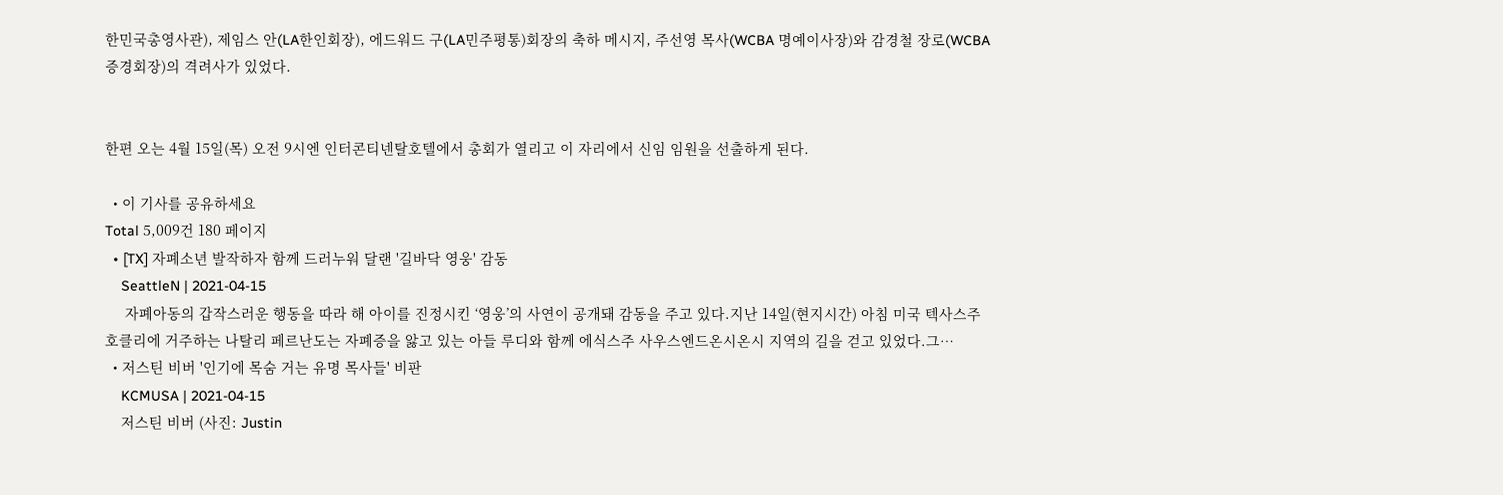한민국총영사관), 제임스 안(LA한인회장), 에드워드 구(LA민주평통)회장의 축하 메시지, 주선영 목사(WCBA 명예이사장)와 감경철 장로(WCBA 증경회장)의 격려사가 있었다.


한편 오는 4월 15일(목) 오전 9시엔 인터콘티넨탈호텔에서 총회가 열리고 이 자리에서 신임 임원을 선출하게 된다.

  • 이 기사를 공유하세요
Total 5,009건 180 페이지
  • [TX] 자폐소년 발작하자 함께 드러누워 달랜 '길바닥 영웅' 감동
    SeattleN | 2021-04-15
     자폐아동의 갑작스러운 행동을 따라 해 아이를 진정시킨 ‘영웅’의 사연이 공개돼 감동을 주고 있다.지난 14일(현지시간) 아침 미국 텍사스주 호클리에 거주하는 나탈리 페르난도는 자폐증을 앓고 있는 아들 루디와 함께 에식스주 사우스엔드온시온시 지역의 길을 걷고 있었다.그…
  • 저스틴 비버 '인기에 목숨 거는 유명 목사들' 비판
    KCMUSA | 2021-04-15
    저스틴 비버 (사진: Justin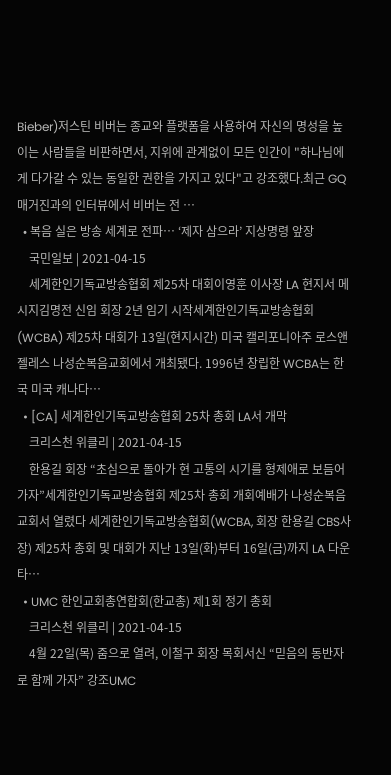Bieber)저스틴 비버는 종교와 플랫폼을 사용하여 자신의 명성을 높이는 사람들을 비판하면서, 지위에 관계없이 모든 인간이 "하나님에게 다가갈 수 있는 동일한 권한을 가지고 있다"고 강조했다.최근 GQ 매거진과의 인터뷰에서 비버는 전 …
  • 복음 실은 방송 세계로 전파… ‘제자 삼으라’ 지상명령 앞장
    국민일보 | 2021-04-15
    세계한인기독교방송협회 제25차 대회이영훈 이사장 LA 현지서 메시지김명전 신임 회장 2년 임기 시작세계한인기독교방송협회(WCBA) 제25차 대회가 13일(현지시간) 미국 캘리포니아주 로스앤젤레스 나성순복음교회에서 개최됐다. 1996년 창립한 WCBA는 한국 미국 캐나다…
  • [CA] 세계한인기독교방송협회 25차 총회 LA서 개막
    크리스천 위클리 | 2021-04-15
    한용길 회장 “초심으로 돌아가 현 고통의 시기를 형제애로 보듬어가자”세계한인기독교방송협회 제25차 총회 개회예배가 나성순복음교회서 열렸다 세계한인기독교방송협회(WCBA, 회장 한용길 CBS사장) 제25차 총회 및 대회가 지난 13일(화)부터 16일(금)까지 LA 다운타…
  • UMC 한인교회총연합회(한교총) 제1회 정기 총회
    크리스천 위클리 | 2021-04-15
    4월 22일(목) 줌으로 열려, 이철구 회장 목회서신 “믿음의 동반자로 함께 가자” 강조UMC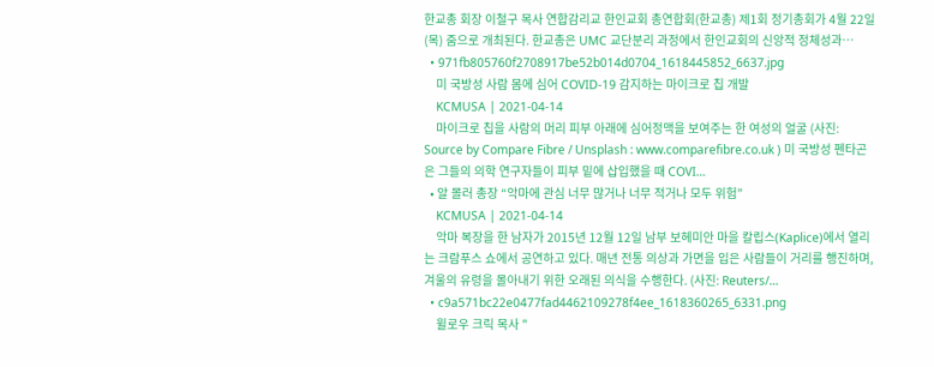한교총 회장 이철구 목사 연합감리교 한인교회 총연합회(한교총) 제1회 정기총회가 4월 22일(목) 줌으로 개최된다. 한교총은 UMC 교단분리 과정에서 한인교회의 신앙적 정체성과…
  • 971fb805760f2708917be52b014d0704_1618445852_6637.jpg
    미 국방성 사람 몸에 심어 COVID-19 감지하는 마이크로 칩 개발
    KCMUSA | 2021-04-14
    마이크로 칩을 사람의 머리 피부 아래에 심어정맥을 보여주는 한 여성의 얼굴 (사진: Source by Compare Fibre / Unsplash : www.comparefibre.co.uk ) 미 국방성 펜타곤은 그들의 의학 연구자들이 피부 밑에 삽입했을 때 COVI…
  • 알 몰러 총장 “악마에 관심 너무 많거나 너무 적거나 모두 위험”
    KCMUSA | 2021-04-14
    악마 복장을 한 남자가 2015년 12월 12일 남부 보헤미안 마을 칼립스(Kaplice)에서 열리는 크람푸스 쇼에서 공연하고 있다. 매년 전통 의상과 가면을 입은 사람들이 거리를 행진하며, 겨울의 유령을 몰아내기 위한 오래된 의식을 수행한다. (사진: Reuters/…
  • c9a571bc22e0477fad4462109278f4ee_1618360265_6331.png
    윌로우 크릭 목사 "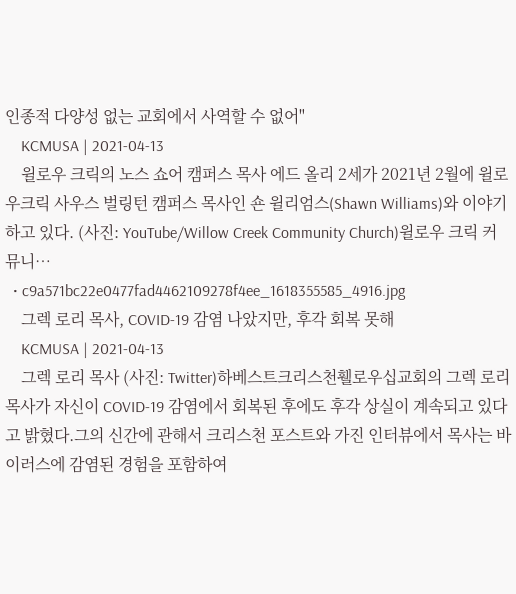인종적 다양성 없는 교회에서 사역할 수 없어"
    KCMUSA | 2021-04-13
    윌로우 크릭의 노스 쇼어 캠퍼스 목사 에드 올리 2세가 2021년 2월에 윌로우크릭 사우스 벌링턴 캠퍼스 목사인 숀 윌리엄스(Shawn Williams)와 이야기하고 있다. (사진: YouTube/Willow Creek Community Church)윌로우 크릭 커뮤니…
  • c9a571bc22e0477fad4462109278f4ee_1618355585_4916.jpg
    그렉 로리 목사, COVID-19 감염 나았지만, 후각 회복 못해
    KCMUSA | 2021-04-13
    그렉 로리 목사 (사진: Twitter)하베스트크리스천휄로우십교회의 그렉 로리 목사가 자신이 COVID-19 감염에서 회복된 후에도 후각 상실이 계속되고 있다고 밝혔다.그의 신간에 관해서 크리스천 포스트와 가진 인터뷰에서 목사는 바이러스에 감염된 경험을 포함하여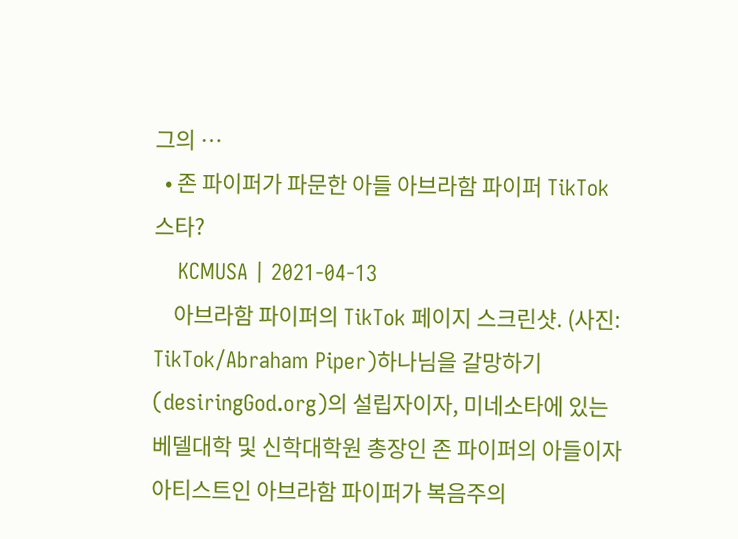그의 …
  • 존 파이퍼가 파문한 아들 아브라함 파이퍼 TikTok 스타?
    KCMUSA | 2021-04-13
    아브라함 파이퍼의 TikTok 페이지 스크린샷. (사진: TikTok/Abraham Piper)하나님을 갈망하기(desiringGod.org)의 설립자이자, 미네소타에 있는 베델대학 및 신학대학원 총장인 존 파이퍼의 아들이자 아티스트인 아브라함 파이퍼가 복음주의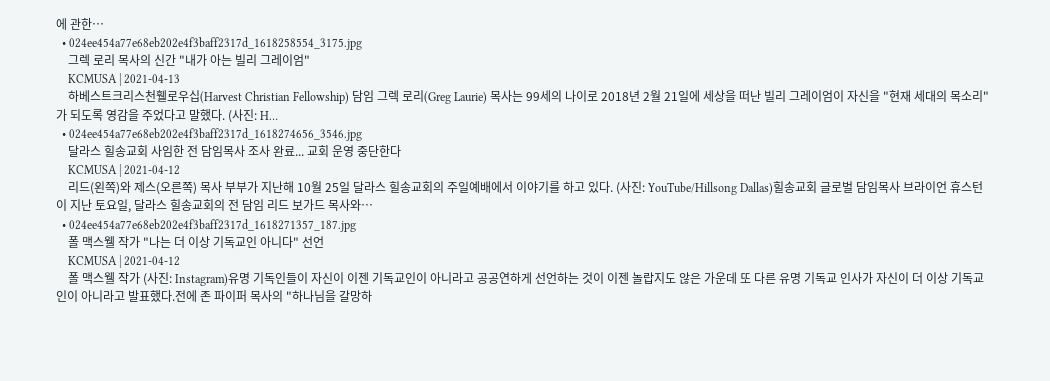에 관한…
  • 024ee454a77e68eb202e4f3baff2317d_1618258554_3175.jpg
    그렉 로리 목사의 신간 "내가 아는 빌리 그레이엄"
    KCMUSA | 2021-04-13
    하베스트크리스천휄로우십(Harvest Christian Fellowship) 담임 그렉 로리(Greg Laurie) 목사는 99세의 나이로 2018년 2월 21일에 세상을 떠난 빌리 그레이엄이 자신을 "현재 세대의 목소리"가 되도록 영감을 주었다고 말했다. (사진: H…
  • 024ee454a77e68eb202e4f3baff2317d_1618274656_3546.jpg
    달라스 힐송교회 사임한 전 담임목사 조사 완료... 교회 운영 중단한다
    KCMUSA | 2021-04-12
    리드(왼쪽)와 제스(오른쪽) 목사 부부가 지난해 10월 25일 달라스 힐송교회의 주일예배에서 이야기를 하고 있다. (사진: YouTube/Hillsong Dallas)힐송교회 글로벌 담임목사 브라이언 휴스턴이 지난 토요일, 달라스 힐송교회의 전 담임 리드 보가드 목사와…
  • 024ee454a77e68eb202e4f3baff2317d_1618271357_187.jpg
    폴 맥스웰 작가 "나는 더 이상 기독교인 아니다" 선언
    KCMUSA | 2021-04-12
    폴 맥스웰 작가 (사진: Instagram)유명 기독인들이 자신이 이젠 기독교인이 아니라고 공공연하게 선언하는 것이 이젠 놀랍지도 않은 가운데 또 다른 유명 기독교 인사가 자신이 더 이상 기독교인이 아니라고 발표했다.전에 존 파이퍼 목사의 "하나님을 갈망하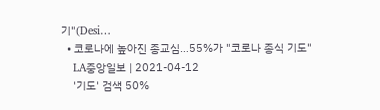기"(Desi…
  • 코로나에 높아진 종교심…55%가 "코로나 종식 기도"
    LA중앙일보 | 2021-04-12
    '기도' 검색 50%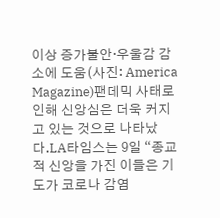이상 증가불안·우울감 감소에 도움(사진: America Magazine)팬데믹 사태로 인해 신앙심은 더욱 커지고 있는 것으로 나타났다.LA타임스는 9일 “종교적 신앙을 가진 이들은 기도가 코로나 감염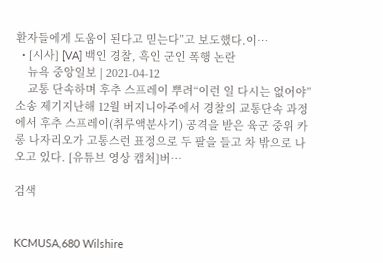환자들에게 도움이 된다고 믿는다”고 보도했다.이…
  • [시사] [VA] 백인 경찰, 흑인 군인 폭행 논란
    뉴욕 중앙일보 | 2021-04-12
    교통 단속하며 후추 스프레이 뿌려“이런 일 다시는 없어야” 소송 제기지난해 12월 버지니아주에서 경찰의 교통단속 과정에서 후추 스프레이(취루액분사기) 공격을 받은 육군 중위 카롱 나자리오가 고통스런 표정으로 두 팔을 들고 차 밖으로 나오고 있다. [유튜브 영상 캡처]버…

검색


KCMUSA,680 Wilshire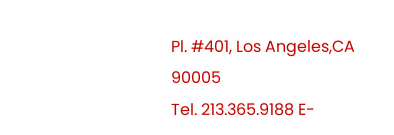Pl. #401, Los Angeles,CA 90005
Tel. 213.365.9188 E-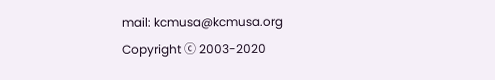mail: kcmusa@kcmusa.org
Copyright ⓒ 2003-2020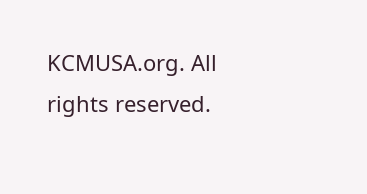KCMUSA.org. All rights reserved.